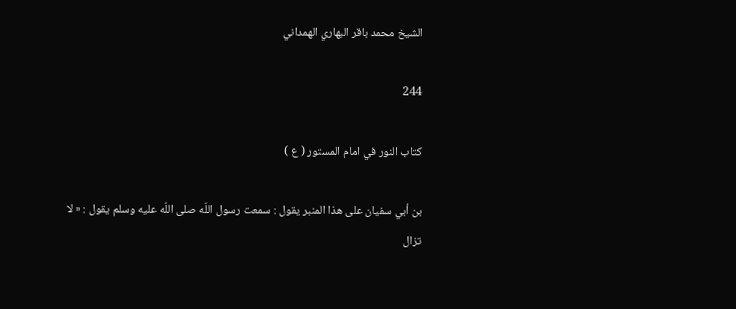الشيخ محمد باقر البهاري الهمداني

244

كتاب النور في امام المستور ( ع )

بن أبي سفيان على هذا المنبر يقول : سمعت رسول اللّه صلى اللّه عليه وسلم يقول : « لا تزال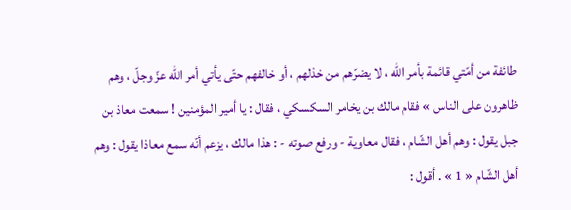طائفة من أمّتي قائمة بأمر اللّه ، لا يضرّهم من خذلهم ، أو خالفهم حتّى يأتي أمر اللّه عزّ وجلّ ، وهم ظاهرون على الناس » فقام مالك بن يخامر السكسكي ، فقال : يا أمير المؤمنين ! سمعت معاذ بن جبل يقول : وهم أهل الشّام ، فقال معاوية - ورفع صوته - : هذا مالك ، يزعم أنّه سمع معاذا يقول : وهم أهل الشّام « 1 » . أقول :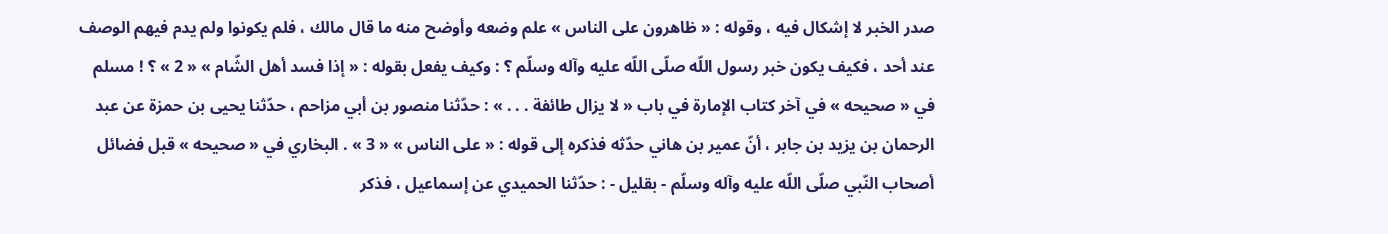صدر الخبر لا إشكال فيه ، وقوله : « ظاهرون على الناس » علم وضعه وأوضح منه ما قال مالك ، فلم يكونوا ولم يدم فيهم الوصف عند أحد ، فكيف يكون خبر رسول اللّه صلّى اللّه عليه وآله وسلّم ؟ : وكيف يفعل بقوله : « إذا فسد أهل الشّام » « 2 » ؟ ! مسلم في « صحيحه » في آخر كتاب الإمارة في باب « لا يزال طائفة . . . » : حدّثنا منصور بن أبي مزاحم ، حدّثنا يحيى بن حمزة عن عبد الرحمان بن يزيد بن جابر ، أنّ عمير بن هاني حدّثه فذكره إلى قوله : « على الناس » « 3 » . البخاري في « صحيحه » قبل فضائل أصحاب النّبي صلّى اللّه عليه وآله وسلّم - بقليل - : حدّثنا الحميدي عن إسماعيل ، فذكر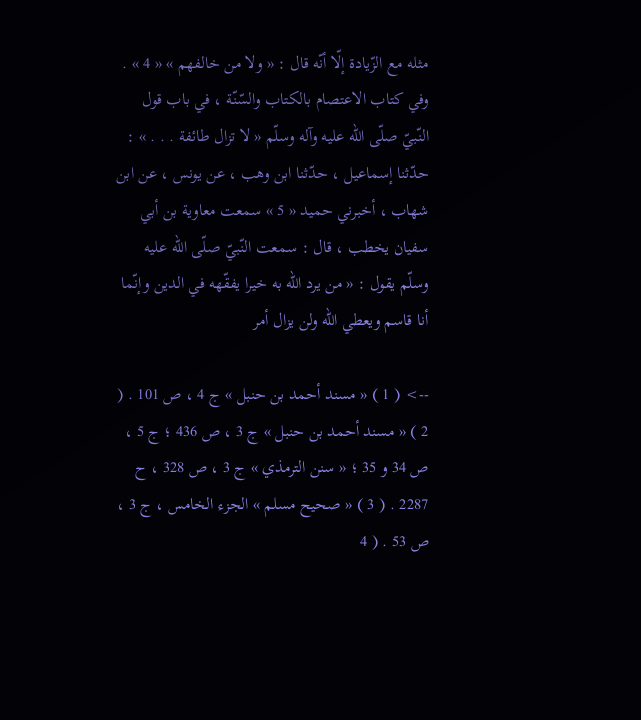مثله مع الزّيادة إلّا أنّه قال : « ولا من خالفهم » « 4 » . وفي كتاب الاعتصام بالكتاب والسّنّة ، في باب قول النّبيّ صلّى اللّه عليه وآله وسلّم « لا تزال طائفة . . . » : حدّثنا إسماعيل ، حدّثنا ابن وهب ، عن يونس ، عن ابن شهاب ، أخبرني حميد « 5 » سمعت معاوية بن أبي سفيان يخطب ، قال : سمعت النّبيّ صلّى اللّه عليه وسلّم يقول : « من يرد اللّه به خيرا يفقّهه في الدين وإنّما أنا قاسم ويعطي اللّه ولن يزال أمر

--> ( 1 ) « مسند أحمد بن حنبل » ج 4 ، ص 101 . ( 2 ) « مسند أحمد بن حنبل » ج 3 ، ص 436 ؛ ج 5 ، ص 34 و 35 ؛ « سنن الترمذي » ج 3 ، ص 328 ، ح 2287 . ( 3 ) « صحيح مسلم » الجزء الخامس ، ج 3 ، ص 53 . ( 4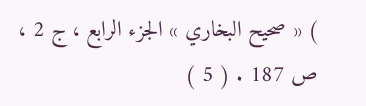) « صحيح البخاري » الجزء الرابع ، ج 2 ، ص 187 . ( 5 )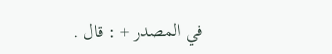في المصدر + : قال .